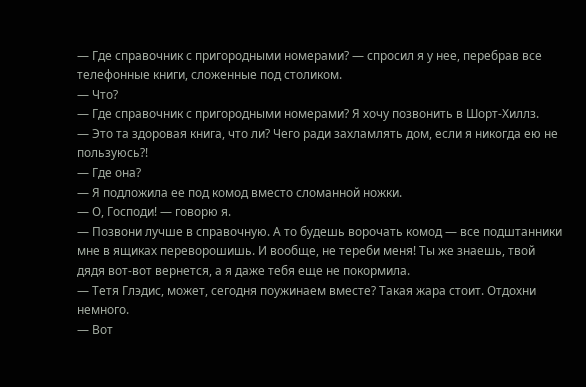— Где справочник с пригородными номерами? — спросил я у нее, перебрав все телефонные книги, сложенные под столиком.
— Что?
— Где справочник с пригородными номерами? Я хочу позвонить в Шорт-Хиллз.
— Это та здоровая книга, что ли? Чего ради захламлять дом, если я никогда ею не пользуюсь?!
— Где она?
— Я подложила ее под комод вместо сломанной ножки.
— О, Господи! — говорю я.
— Позвони лучше в справочную. А то будешь ворочать комод — все подштанники мне в ящиках переворошишь. И вообще, не тереби меня! Ты же знаешь, твой дядя вот-вот вернется, а я даже тебя еще не покормила.
— Тетя Глэдис, может, сегодня поужинаем вместе? Такая жара стоит. Отдохни немного.
— Вот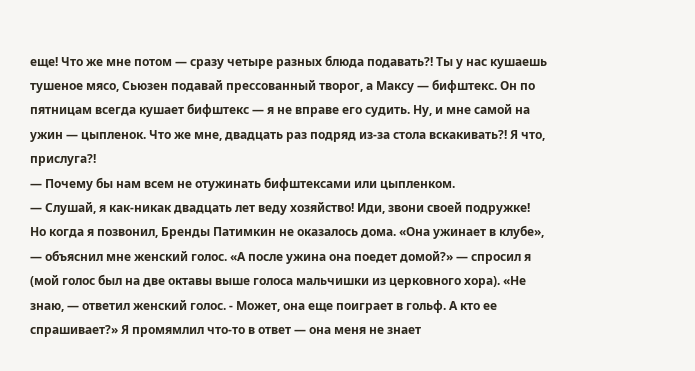еще! Что же мне потом — сразу четыре разных блюда подавать?! Ты у нас кушаешь тушеное мясо, Сьюзен подавай прессованный творог, а Максу — бифштекс. Он по пятницам всегда кушает бифштекс — я не вправе его судить. Ну, и мне самой на ужин — цыпленок. Что же мне, двадцать раз подряд из-за стола вскакивать?! Я что, прислуга?!
— Почему бы нам всем не отужинать бифштексами или цыпленком.
— Слушай, я как-никак двадцать лет веду хозяйство! Иди, звони своей подружке!
Но когда я позвонил, Бренды Патимкин не оказалось дома. «Она ужинает в клубе», — объяснил мне женский голос. «А после ужина она поедет домой?» — спросил я (мой голос был на две октавы выше голоса мальчишки из церковного хора). «Не знаю, — ответил женский голос. - Может, она еще поиграет в гольф. А кто ее спрашивает?» Я промямлил что-то в ответ — она меня не знает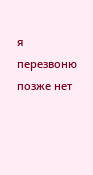я перезвоню позже нет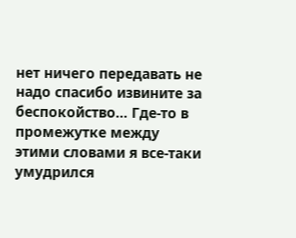нет ничего передавать не надо спасибо извините за беспокойство... Где-то в промежутке между этими словами я все-таки умудрился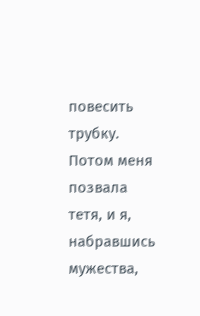повесить трубку. Потом меня позвала тетя, и я, набравшись мужества,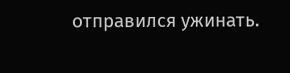отправился ужинать.